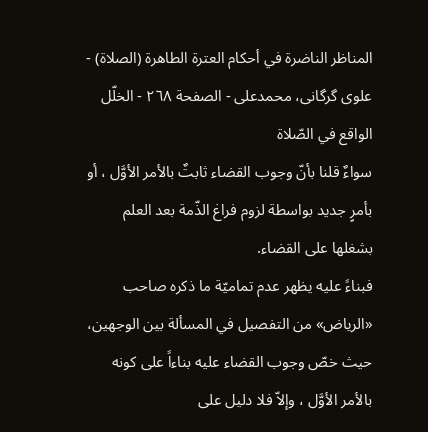المناظر الناضرة في أحکام العترة الطاهرة (الصلاة) - علوی گرگانی، محمدعلی - الصفحة ٢٦٨ - الخلّل الواقع في الصّلاة
سواءٌ قلنا بأنّ وجوب القضاء ثابتٌ بالأمر الأوَّل ، أو بأمرٍ جديد بواسطة لزوم فراغ الذّمة بعد العلم بشغلها على القضاء.
فبناءً عليه يظهر عدم تماميّة ما ذكره صاحب «الرياض» من التفصيل في المسألة بين الوجهين، حيث خصّ وجوب القضاء عليه بناءاً على كونه بالأمر الأوَّل ، وإلاّ فلا دليل على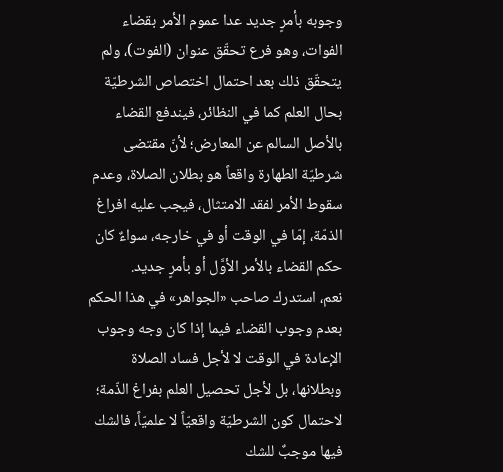وجوبه بأمرٍ جديد عدا عموم الأمر بقضاء الفوات، وهو فرع تحقّق عنوان (الفوت)، ولم يتحقّق ذلك بعد احتمال اختصاص الشرطيّة بحال العلم كما في النظائر، فيندفع القضاء بالأصل السالم عن المعارض؛ لأنّ مقتضى شرطيّة الطهارة واقعاً هو بطلان الصلاة، وعدم سقوط الأمر لفقد الامتثال، فيجب عليه افراغ الذمّة، إمّا في الوقت أو في خارجه، سواءٌ كان حكم القضاء بالأمر الأوَّل أو بأمرٍ جديد.
نعم، استدرك صاحب «الجواهر» في هذا الحكم بعدم وجوب القضاء فيما إذا كان وجه وجوب الإعادة في الوقت لا لأجل فساد الصلاة وبطلانها، بل لأجل تحصيل العلم بفراغ الذّمة؛ لاحتمال كون الشرطيّة واقعيّاً لا علميّاً، فالشك فيها موجبٌ للشك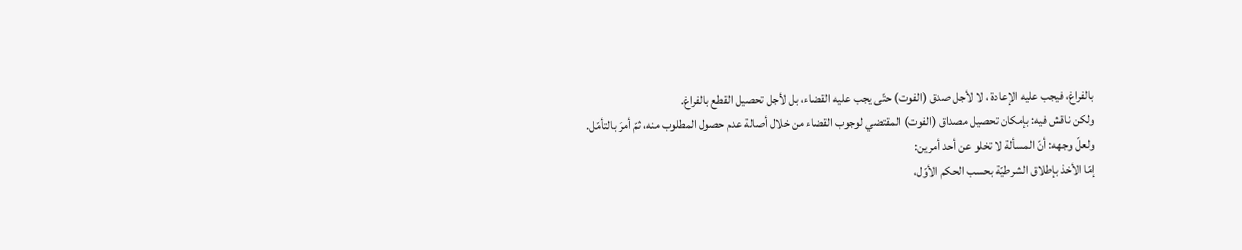بالفراغ، فيجب عليه الإعادة ، لا لأجل صدق (الفوت) حتّى يجب عليه القضاء، بل لأجل تحصيل القطع بالفراغ.
ولكن ناقش فيه: بإمكان تحصيل مصداق (الفوت) المقتضي لوجوب القضاء من خلال أصالة عدم حصول المطلوب منه، ثمّ أمرَ بالتأمّل.
ولعلّ وجهه: أنّ المسألة لا تخلو عن أحد أمرين:
إمّا الأخذ بإطلاق الشرطيّة بحسب الحكم الأوّل،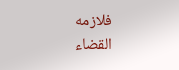فلازمه القضاء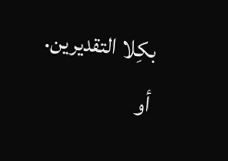بكِلا التقديرين.
أو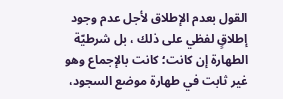القول بعدم الإطلاق لأجل عدم وجود إطلاقٍ لفظي على ذلك ، بل شرطيّة الطهارة إن كانت؛ كانت بالإجماع وهو غير ثابت في طهارة موضع السجود،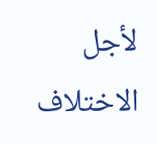لأجل الاختلاف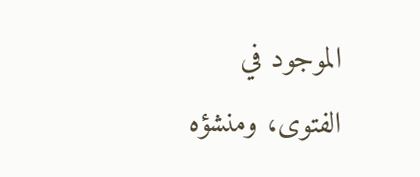الموجود في الفتوى، ومنشؤه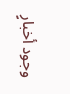وجود أخبارٍ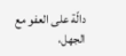دالّة على العفو مع الجهل،